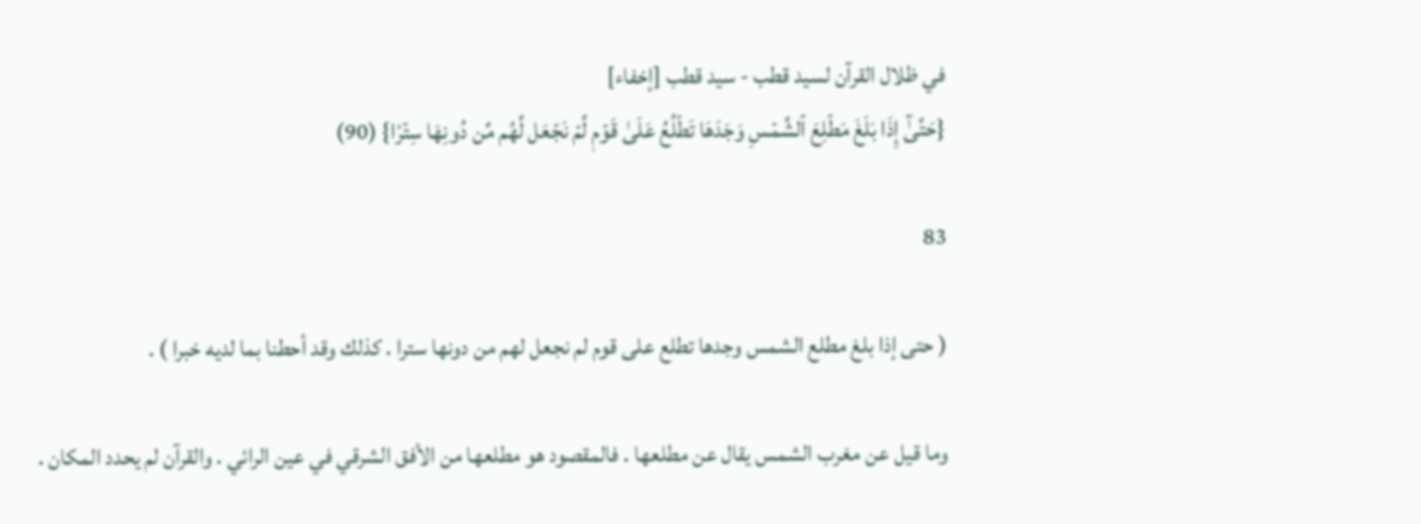في ظلال القرآن لسيد قطب - سيد قطب [إخفاء]
{حَتَّىٰٓ إِذَا بَلَغَ مَطۡلِعَ ٱلشَّمۡسِ وَجَدَهَا تَطۡلُعُ عَلَىٰ قَوۡمٖ لَّمۡ نَجۡعَل لَّهُم مِّن دُونِهَا سِتۡرٗا} (90)

83

( حتى إذا بلغ مطلع الشمس وجدها تطلع على قوم لم نجعل لهم من دونها سترا . كذلك وقد أحطنا بما لديه خبرا ) .

وما قيل عن مغرب الشمس يقال عن مطلعها . فالمقصود هو مطلعها من الأفق الشرقي في عين الرائي . والقرآن لم يحدد المكان .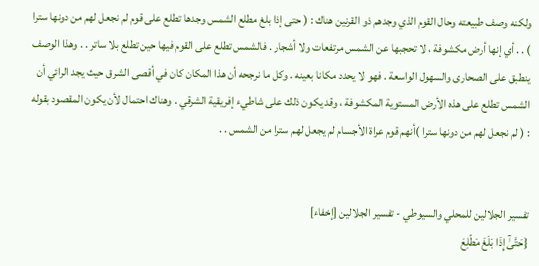ولكنه وصف طبيعته وحال القوم الذي وجدهم ذو القرنين هناك : ( حتى إذا بلغ مطلع الشمس وجدها تطلع على قوم لم نجعل لهم من دونها سترا ) . . أي إنها أرض مكشوفة ، لا تحجبها عن الشمس مرتفعات ولا أشجار . فالشمس تطلع على القوم فيها حين تطلع بلا ساتر . . وهذا الوصف ينطبق على الصحارى والسهول الواسعة . فهو لا يحدد مكانا بعينه . وكل ما نرجحه أن هذا المكان كان في أقصى الشرق حيث يجد الرائي أن الشمس تطلع على هذه الأرض المستوية المكشوفة ، وقد يكون ذلك على شاطيء إفريقية الشرقي . وهناك احتمال لأن يكون المقصود بقوله : ( لم نجعل لهم من دونها سترا )أنهم قوم عراة الأجسام لم يجعل لهم سترا من الشمس . .


تفسير الجلالين للمحلي والسيوطي - تفسير الجلالين [إخفاء]
{حَتَّىٰٓ إِذَا بَلَغَ مَطۡلِعَ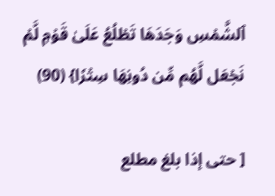ٱلشَّمۡسِ وَجَدَهَا تَطۡلُعُ عَلَىٰ قَوۡمٖ لَّمۡ نَجۡعَل لَّهُم مِّن دُونِهَا سِتۡرٗا} (90)

[ حتى إذا بلغ مطلع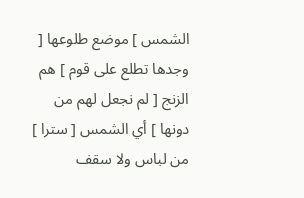الشمس ] موضع طلوعها [ وجدها تطلع على قوم ] هم الزنج [ لم نجعل لهم من دونها ] أي الشمس [ سترا ] من لباس ولا سقف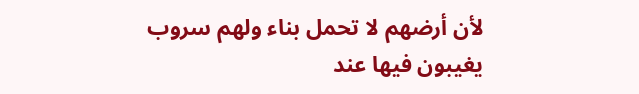لأن أرضهم لا تحمل بناء ولهم سروب يغيبون فيها عند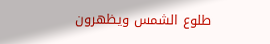طلوع الشمس ويظهرون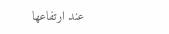عند ارتفاعها